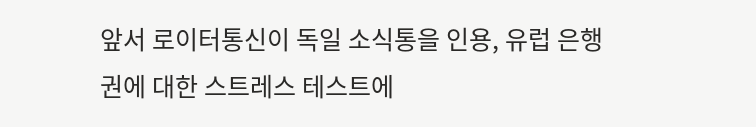앞서 로이터통신이 독일 소식통을 인용, 유럽 은행권에 대한 스트레스 테스트에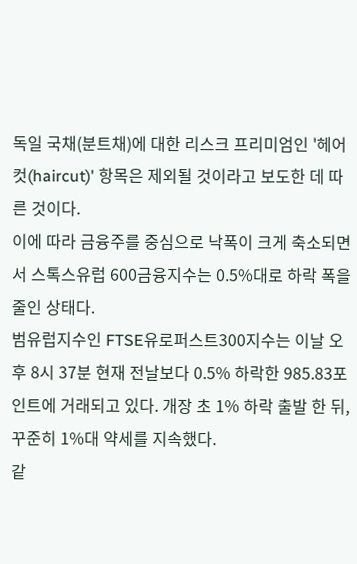독일 국채(분트채)에 대한 리스크 프리미엄인 '헤어컷(haircut)' 항목은 제외될 것이라고 보도한 데 따른 것이다.
이에 따라 금융주를 중심으로 낙폭이 크게 축소되면서 스톡스유럽 600금융지수는 0.5%대로 하락 폭을 줄인 상태다.
범유럽지수인 FTSE유로퍼스트300지수는 이날 오후 8시 37분 현재 전날보다 0.5% 하락한 985.83포인트에 거래되고 있다. 개장 초 1% 하락 출발 한 뒤, 꾸준히 1%대 약세를 지속했다.
같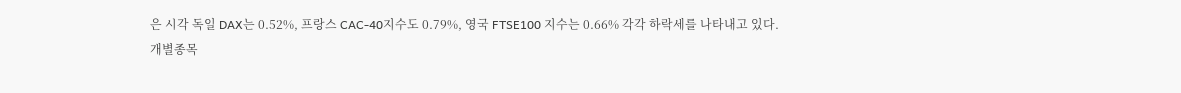은 시각 독일 DAX는 0.52%, 프랑스 CAC-40지수도 0.79%, 영국 FTSE100 지수는 0.66% 각각 하락세를 나타내고 있다.
개별종목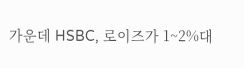가운데 HSBC, 로이즈가 1~2%대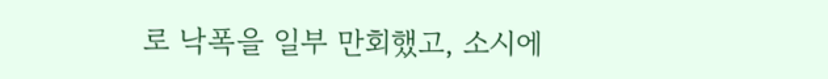로 낙폭을 일부 만회했고, 소시에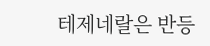테제네랄은 반등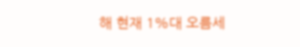해 현재 1%대 오름세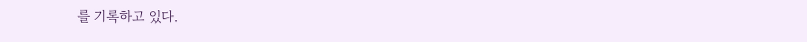를 기록하고 있다.